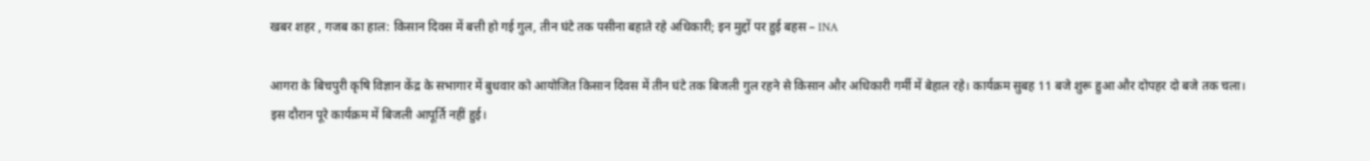खबर शहर , गजब का हाल: किसान दिवस में बत्ती हो गई गुल, तीन घंटे तक पसीना बहाते रहे अधिकारी; इन मुद्दों पर हुई बहस – INA

आगरा के बिचपुरी कृषि विज्ञान केंद्र के सभागार में बुधवार को आयोजित किसान दिवस में तीन घंटे तक बिजली गुल रहने से किसान और अधिकारी गर्मी में बेहाल रहे। कार्यक्रम सुबह 11 बजे शुरू हुआ और दोपहर दो बजे तक चला। इस दौरान पूरे कार्यक्रम में बिजली आपूर्ति नहीं हुई।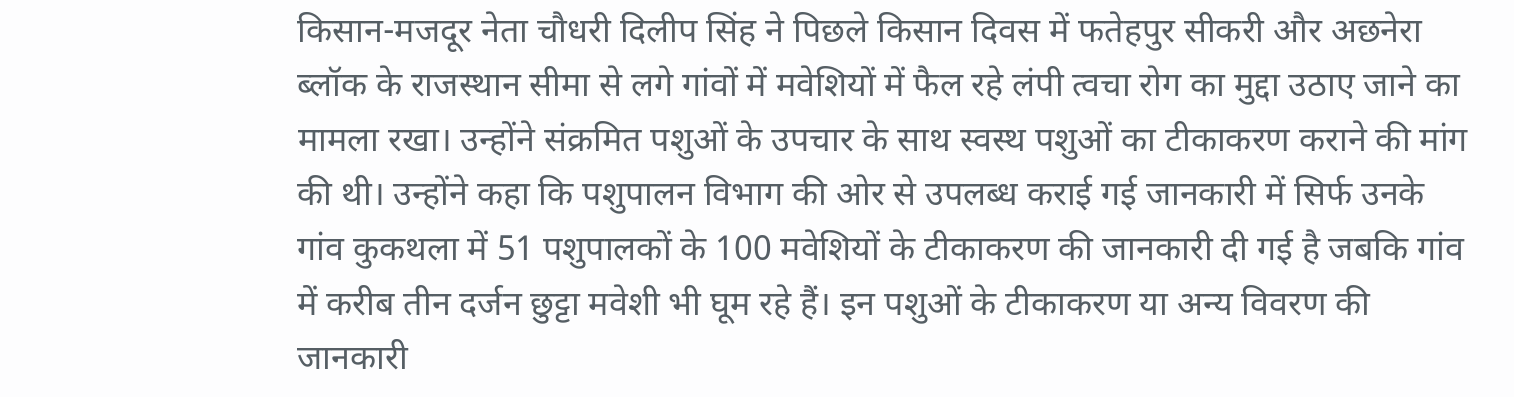किसान-मजदूर नेता चौधरी दिलीप सिंह ने पिछले किसान दिवस में फतेहपुर सीकरी और अछनेरा ब्लॉक के राजस्थान सीमा से लगे गांवों में मवेशियों में फैल रहे लंपी त्वचा रोग का मुद्दा उठाए जाने का मामला रखा। उन्होंने संक्रमित पशुओं के उपचार के साथ स्वस्थ पशुओं का टीकाकरण कराने की मांग की थी। उन्होंने कहा कि पशुपालन विभाग की ओर से उपलब्ध कराई गई जानकारी में सिर्फ उनके गांव कुकथला में 51 पशुपालकों के 100 मवेशियों के टीकाकरण की जानकारी दी गई है जबकि गांव में करीब तीन दर्जन छुट्टा मवेशी भी घूम रहे हैं। इन पशुओं के टीकाकरण या अन्य विवरण की जानकारी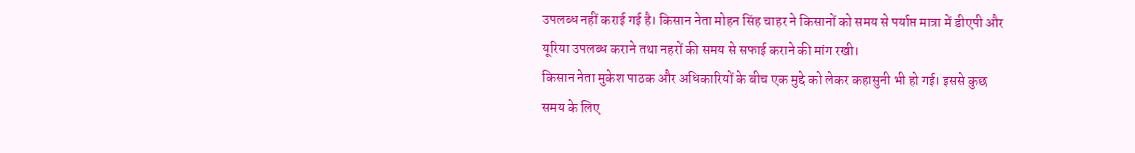उपलब्ध नहीं कराई गई है। किसान नेता मोहन सिंह चाहर ने किसानों को समय से पर्याप्त मात्रा में डीएपी और यूरिया उपलब्ध कराने तथा नहरों की समय से सफाई कराने की मांग रखी।
किसान नेता मुकेश पाठक और अधिकारियों के बीच एक मुद्दे को लेकर कहासुनी भी हो गई। इससे कुछ समय के लिए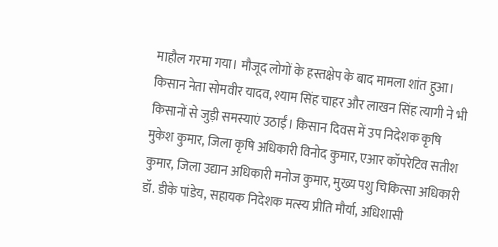माहौल गरमा गया। मौजूद लोगों के हस्तक्षेप के बाद मामला शांत हुआ। किसान नेता सोमवीर यादव, श्याम सिंह चाहर और लाखन सिंह त्यागी ने भी किसानों से जुड़ी समस्याएं उठाईं। किसान दिवस में उप निदेशक कृषि मुकेश कुमार, जिला कृषि अधिकारी विनोद कुमार, एआर कॉपरेटिव सतीश कुमार, जिला उद्यान अधिकारी मनोज कुमार, मुख्य पशु चिकित्सा अधिकारी डॉ. डीके पांडेय, सहायक निदेशक मत्स्य प्रीति मौर्या, अधिशासी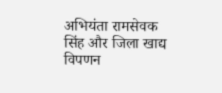अभियंता रामसेवक सिंह और जिला खाद्य विपणन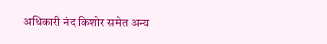अधिकारी नंद किशोर समेत अन्य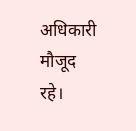अधिकारी मौजूद रहे।